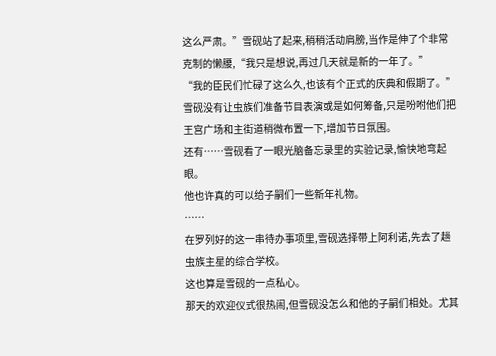这么严肃。”雪砚站了起来,稍稍活动肩膀,当作是伸了个非常克制的懒腰,“我只是想说,再过几天就是新的一年了。”
“我的臣民们忙碌了这么久,也该有个正式的庆典和假期了。”
雪砚没有让虫族们准备节目表演或是如何筹备,只是吩咐他们把王宫广场和主街道稍微布置一下,增加节日氛围。
还有……雪砚看了一眼光脑备忘录里的实验记录,愉快地弯起眼。
他也许真的可以给子嗣们一些新年礼物。
……
在罗列好的这一串待办事项里,雪砚选择带上阿利诺,先去了趟虫族主星的综合学校。
这也算是雪砚的一点私心。
那天的欢迎仪式很热闹,但雪砚没怎么和他的子嗣们相处。尤其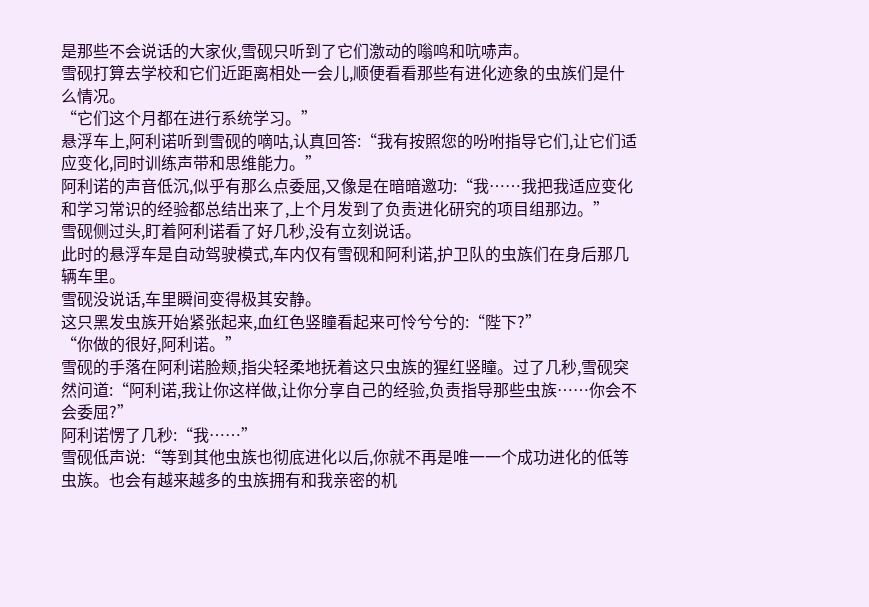是那些不会说话的大家伙,雪砚只听到了它们激动的嗡鸣和吭哧声。
雪砚打算去学校和它们近距离相处一会儿,顺便看看那些有进化迹象的虫族们是什么情况。
“它们这个月都在进行系统学习。”
悬浮车上,阿利诺听到雪砚的嘀咕,认真回答:“我有按照您的吩咐指导它们,让它们适应变化,同时训练声带和思维能力。”
阿利诺的声音低沉,似乎有那么点委屈,又像是在暗暗邀功:“我……我把我适应变化和学习常识的经验都总结出来了,上个月发到了负责进化研究的项目组那边。”
雪砚侧过头,盯着阿利诺看了好几秒,没有立刻说话。
此时的悬浮车是自动驾驶模式,车内仅有雪砚和阿利诺,护卫队的虫族们在身后那几辆车里。
雪砚没说话,车里瞬间变得极其安静。
这只黑发虫族开始紧张起来,血红色竖瞳看起来可怜兮兮的:“陛下?”
“你做的很好,阿利诺。”
雪砚的手落在阿利诺脸颊,指尖轻柔地抚着这只虫族的猩红竖瞳。过了几秒,雪砚突然问道:“阿利诺,我让你这样做,让你分享自己的经验,负责指导那些虫族……你会不会委屈?”
阿利诺愣了几秒:“我……”
雪砚低声说:“等到其他虫族也彻底进化以后,你就不再是唯一一个成功进化的低等虫族。也会有越来越多的虫族拥有和我亲密的机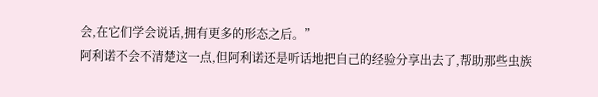会,在它们学会说话,拥有更多的形态之后。”
阿利诺不会不清楚这一点,但阿利诺还是听话地把自己的经验分享出去了,帮助那些虫族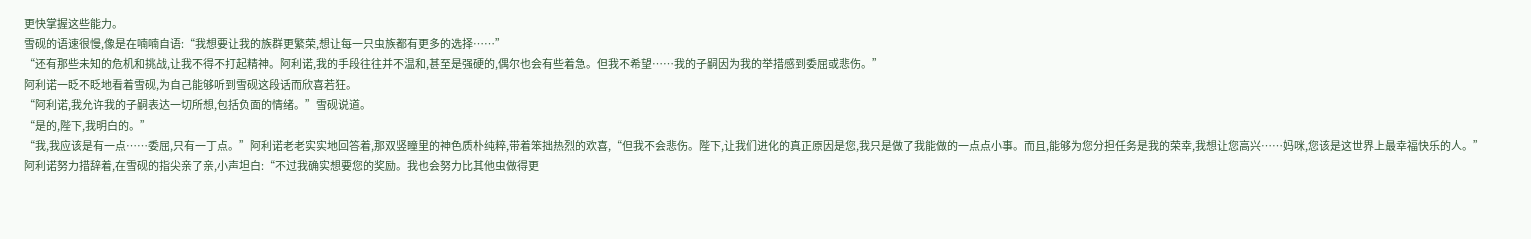更快掌握这些能力。
雪砚的语速很慢,像是在喃喃自语:“我想要让我的族群更繁荣,想让每一只虫族都有更多的选择……”
“还有那些未知的危机和挑战,让我不得不打起精神。阿利诺,我的手段往往并不温和,甚至是强硬的,偶尔也会有些着急。但我不希望……我的子嗣因为我的举措感到委屈或悲伤。”
阿利诺一眨不眨地看着雪砚,为自己能够听到雪砚这段话而欣喜若狂。
“阿利诺,我允许我的子嗣表达一切所想,包括负面的情绪。”雪砚说道。
“是的,陛下,我明白的。”
“我,我应该是有一点……委屈,只有一丁点。”阿利诺老老实实地回答着,那双竖瞳里的神色质朴纯粹,带着笨拙热烈的欢喜,“但我不会悲伤。陛下,让我们进化的真正原因是您,我只是做了我能做的一点点小事。而且,能够为您分担任务是我的荣幸,我想让您高兴……妈咪,您该是这世界上最幸福快乐的人。”
阿利诺努力措辞着,在雪砚的指尖亲了亲,小声坦白:“不过我确实想要您的奖励。我也会努力比其他虫做得更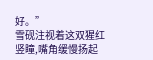好。”
雪砚注视着这双猩红竖瞳,嘴角缓慢扬起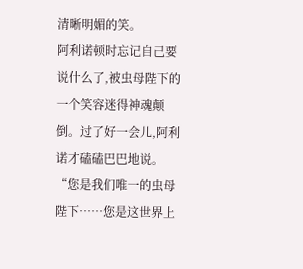清晰明媚的笑。
阿利诺顿时忘记自己要说什么了,被虫母陛下的一个笑容迷得神魂颠倒。过了好一会儿,阿利诺才磕磕巴巴地说。
“您是我们唯一的虫母陛下……您是这世界上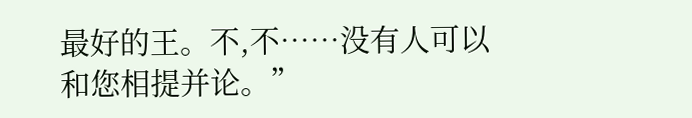最好的王。不,不……没有人可以和您相提并论。”